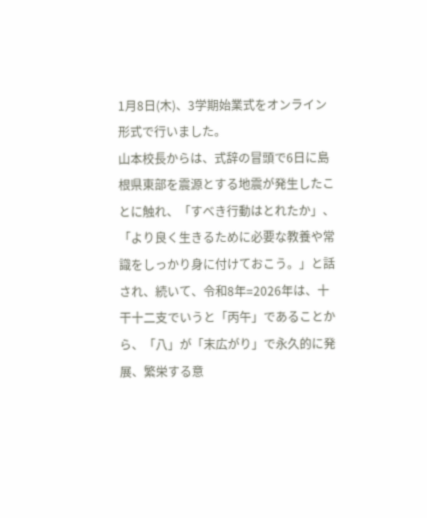1月8日(木)、3学期始業式をオンライン形式で行いました。
山本校長からは、式辞の冒頭で6日に島根県東部を震源とする地震が発生したことに触れ、「すべき行動はとれたか」、「より良く生きるために必要な教養や常識をしっかり身に付けておこう。」と話され、続いて、令和8年=2026年は、十干十二支でいうと「丙午」であることから、「八」が「末広がり」で永久的に発展、繁栄する意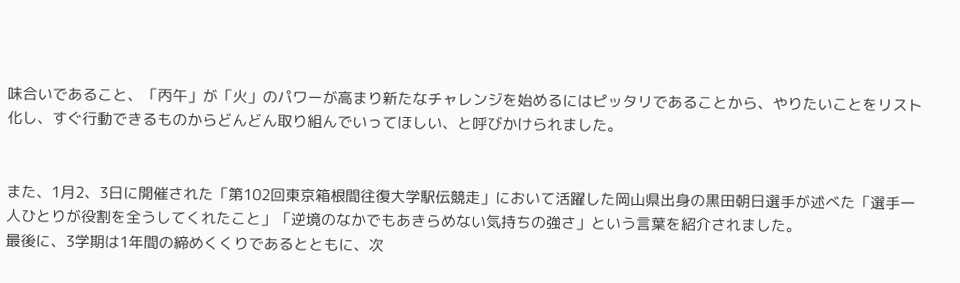味合いであること、「丙午」が「火」のパワーが高まり新たなチャレンジを始めるにはピッタリであることから、やりたいことをリスト化し、すぐ行動できるものからどんどん取り組んでいってほしい、と呼びかけられました。


また、1月2、3日に開催された「第102回東京箱根間往復大学駅伝競走」において活躍した岡山県出身の黒田朝日選手が述べた「選手一人ひとりが役割を全うしてくれたこと」「逆境のなかでもあきらめない気持ちの強さ」という言葉を紹介されました。
最後に、3学期は1年間の締めくくりであるとともに、次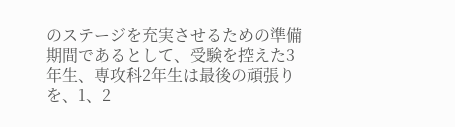のステージを充実させるための準備期間であるとして、受験を控えた3年生、専攻科2年生は最後の頑張りを、1、2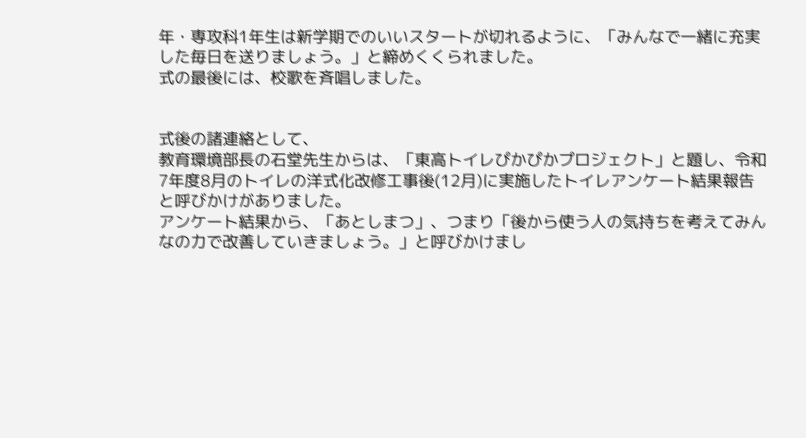年・専攻科1年生は新学期でのいいスタートが切れるように、「みんなで一緒に充実した毎日を送りましょう。」と締めくくられました。
式の最後には、校歌を斉唱しました。


式後の諸連絡として、
教育環境部長の石堂先生からは、「東高トイレぴかぴかプロジェクト」と題し、令和7年度8月のトイレの洋式化改修工事後(12月)に実施したトイレアンケート結果報告と呼びかけがありました。
アンケート結果から、「あとしまつ」、つまり「後から使う人の気持ちを考えてみんなの力で改善していきましょう。」と呼びかけまし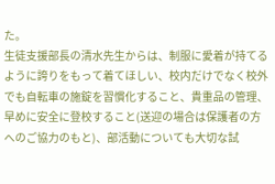た。
生徒支援部長の清水先生からは、制服に愛着が持てるように誇りをもって着てほしい、校内だけでなく校外でも自転車の施錠を習慣化すること、貴重品の管理、早めに安全に登校すること(送迎の場合は保護者の方へのご協力のもと)、部活動についても大切な試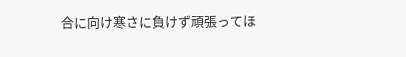合に向け寒さに負けず頑張ってほ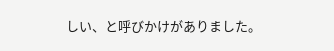しい、と呼びかけがありました。